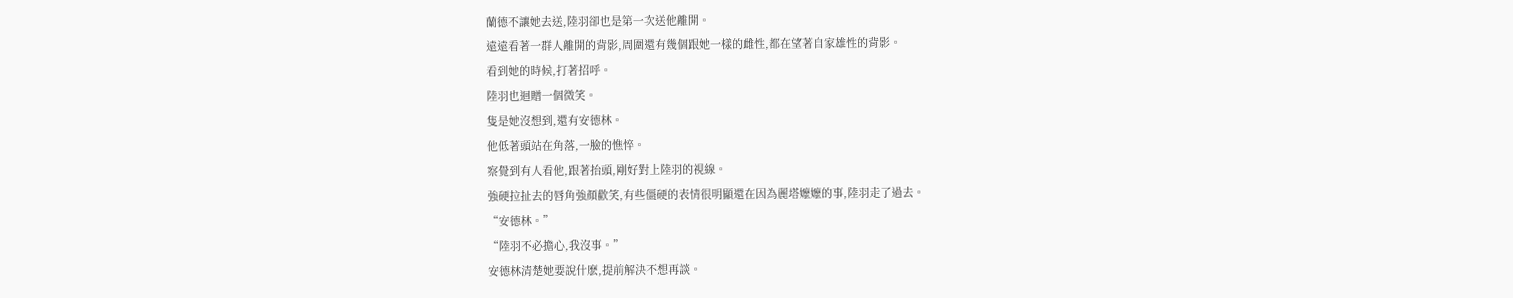蘭德不讓她去送,陸羽卻也是第一次送他離開。
遠遠看著一群人離開的背影,周圍還有幾個跟她一樣的雌性,都在望著自家雄性的背影。
看到她的時候,打著招呼。
陸羽也迴贈一個微笑。
隻是她沒想到,還有安德林。
他低著頭站在角落,一臉的憔悴。
察覺到有人看他,跟著抬頭,剛好對上陸羽的視線。
強硬拉扯去的唇角強顏歡笑,有些僵硬的表情很明顯還在因為麗塔嬤嬤的事,陸羽走了過去。
“安德林。”
“陸羽不必擔心,我沒事。”
安德林清楚她要說什麽,提前解決不想再談。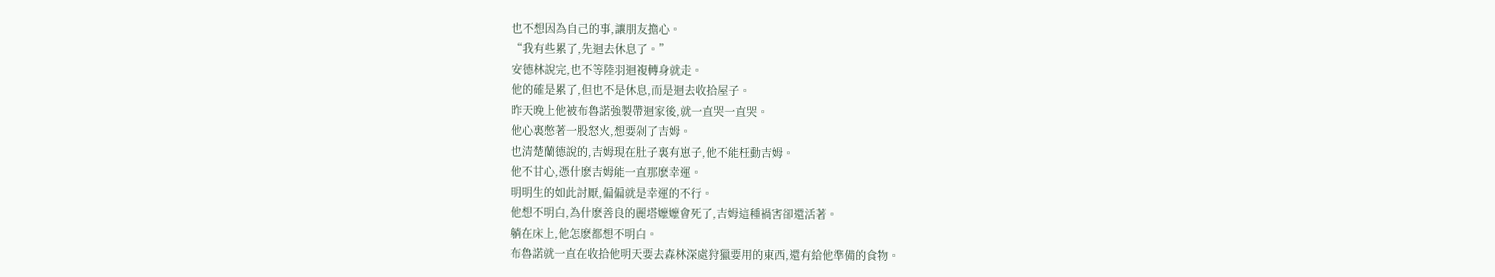也不想因為自己的事,讓朋友擔心。
“我有些累了,先迴去休息了。”
安德林說完,也不等陸羽迴複轉身就走。
他的確是累了,但也不是休息,而是迴去收拾屋子。
昨天晚上他被布魯諾強製帶迴家後,就一直哭一直哭。
他心裏憋著一股怒火,想要剁了吉姆。
也清楚蘭德說的,吉姆現在肚子裏有崽子,他不能枉動吉姆。
他不甘心,憑什麽吉姆能一直那麽幸運。
明明生的如此討厭,偏偏就是幸運的不行。
他想不明白,為什麽善良的麗塔嬤嬤會死了,吉姆這種禍害卻還活著。
躺在床上,他怎麽都想不明白。
布魯諾就一直在收拾他明天要去森林深處狩獵要用的東西,還有給他準備的食物。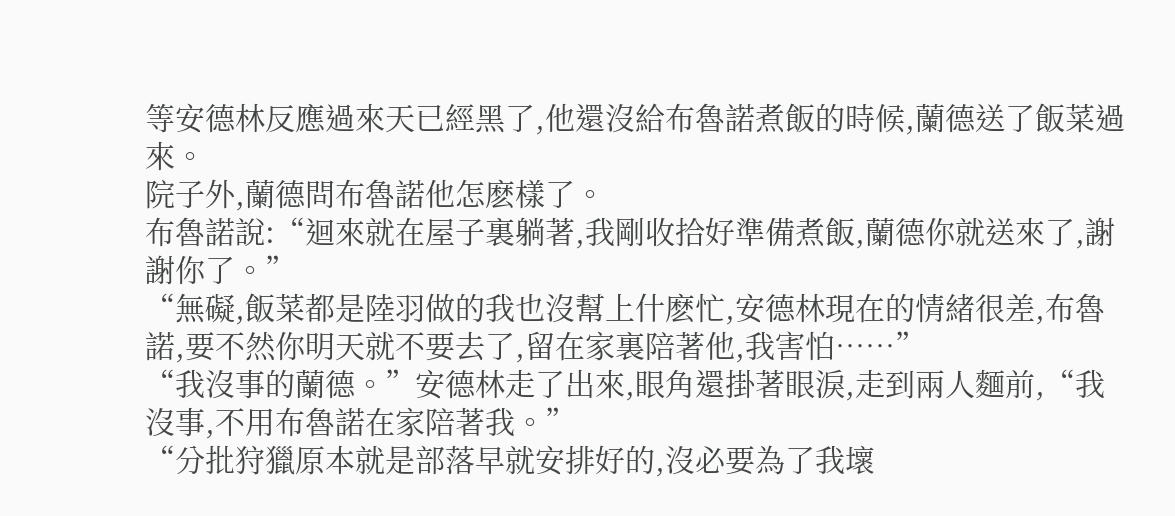等安德林反應過來天已經黑了,他還沒給布魯諾煮飯的時候,蘭德送了飯菜過來。
院子外,蘭德問布魯諾他怎麽樣了。
布魯諾說:“迴來就在屋子裏躺著,我剛收拾好準備煮飯,蘭德你就送來了,謝謝你了。”
“無礙,飯菜都是陸羽做的我也沒幫上什麽忙,安德林現在的情緒很差,布魯諾,要不然你明天就不要去了,留在家裏陪著他,我害怕……”
“我沒事的蘭德。”安德林走了出來,眼角還掛著眼淚,走到兩人麵前,“我沒事,不用布魯諾在家陪著我。”
“分批狩獵原本就是部落早就安排好的,沒必要為了我壞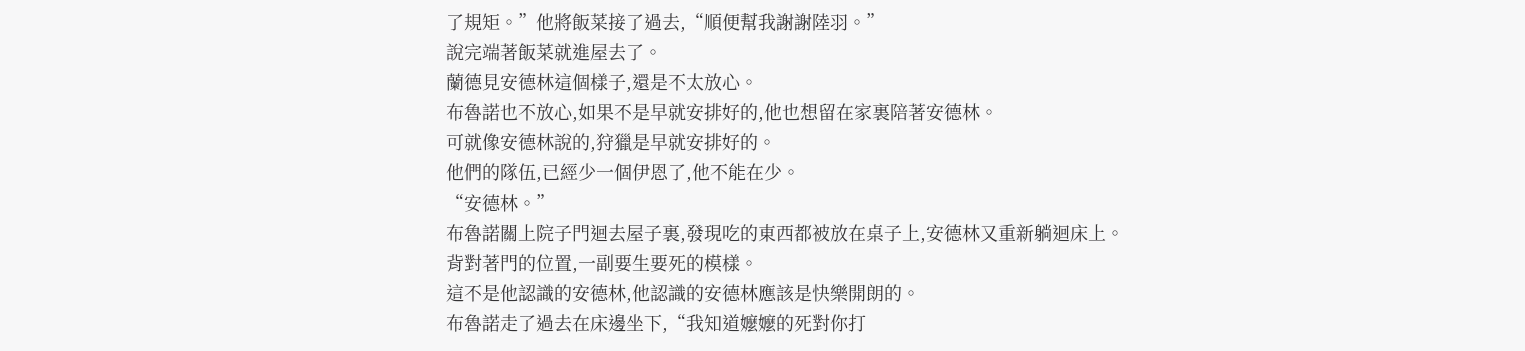了規矩。”他將飯菜接了過去,“順便幫我謝謝陸羽。”
說完端著飯菜就進屋去了。
蘭德見安德林這個樣子,還是不太放心。
布魯諾也不放心,如果不是早就安排好的,他也想留在家裏陪著安德林。
可就像安德林說的,狩獵是早就安排好的。
他們的隊伍,已經少一個伊恩了,他不能在少。
“安德林。”
布魯諾關上院子門迴去屋子裏,發現吃的東西都被放在桌子上,安德林又重新躺迴床上。
背對著門的位置,一副要生要死的模樣。
這不是他認識的安德林,他認識的安德林應該是快樂開朗的。
布魯諾走了過去在床邊坐下,“我知道嬤嬤的死對你打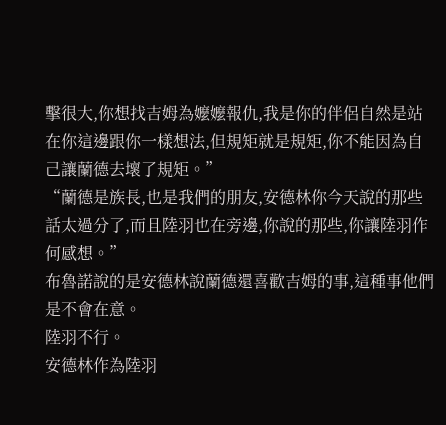擊很大,你想找吉姆為嬤嬤報仇,我是你的伴侶自然是站在你這邊跟你一樣想法,但規矩就是規矩,你不能因為自己讓蘭德去壞了規矩。”
“蘭德是族長,也是我們的朋友,安德林你今天說的那些話太過分了,而且陸羽也在旁邊,你說的那些,你讓陸羽作何感想。”
布魯諾說的是安德林說蘭德還喜歡吉姆的事,這種事他們是不會在意。
陸羽不行。
安德林作為陸羽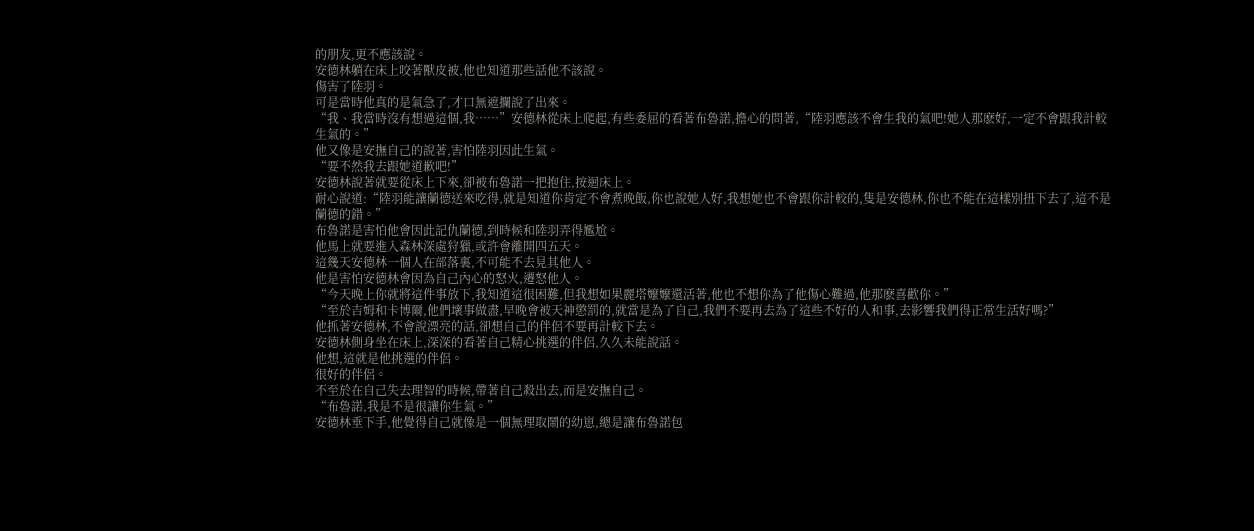的朋友,更不應該說。
安德林躺在床上咬著獸皮被,他也知道那些話他不該說。
傷害了陸羽。
可是當時他真的是氣急了,才口無遮攔說了出來。
“我、我當時沒有想過這個,我……”安德林從床上爬起,有些委屈的看著布魯諾,擔心的問著,“陸羽應該不會生我的氣吧!她人那麽好,一定不會跟我計較生氣的。”
他又像是安撫自己的說著,害怕陸羽因此生氣。
“要不然我去跟她道歉吧!”
安德林說著就要從床上下來,卻被布魯諾一把抱住,按迴床上。
耐心說道:“陸羽能讓蘭德送來吃得,就是知道你肯定不會煮晚飯,你也說她人好,我想她也不會跟你計較的,隻是安德林,你也不能在這樣別扭下去了,這不是蘭德的錯。”
布魯諾是害怕他會因此記仇蘭德,到時候和陸羽弄得尷尬。
他馬上就要進入森林深處狩獵,或許會離開四五天。
這幾天安德林一個人在部落裏,不可能不去見其他人。
他是害怕安德林會因為自己內心的怒火,遷怒他人。
“今天晚上你就將這件事放下,我知道這很困難,但我想如果麗塔嬤嬤還活著,他也不想你為了他傷心難過,他那麽喜歡你。”
“至於吉姆和卡博爾,他們壞事做盡,早晚會被天神懲罰的,就當是為了自己,我們不要再去為了這些不好的人和事,去影響我們得正常生活好嗎?”
他抓著安德林,不會說漂亮的話,卻想自己的伴侶不要再計較下去。
安德林側身坐在床上,深深的看著自己精心挑選的伴侶,久久未能說話。
他想,這就是他挑選的伴侶。
很好的伴侶。
不至於在自己失去理智的時候,帶著自己殺出去,而是安撫自己。
“布魯諾,我是不是很讓你生氣。”
安德林垂下手,他覺得自己就像是一個無理取鬧的幼崽,總是讓布魯諾包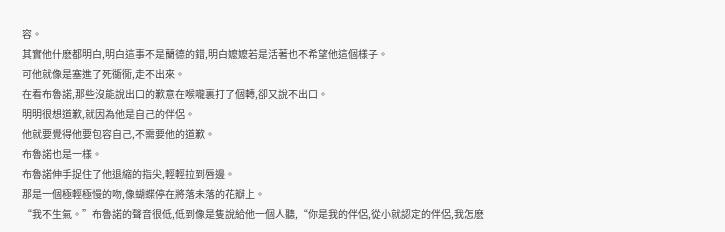容。
其實他什麽都明白,明白這事不是蘭德的錯,明白嬤嬤若是活著也不希望他這個樣子。
可他就像是塞進了死衚衕,走不出來。
在看布魯諾,那些沒能說出口的歉意在喉嚨裏打了個轉,卻又說不出口。
明明很想道歉,就因為他是自己的伴侶。
他就要覺得他要包容自己,不需要他的道歉。
布魯諾也是一樣。
布魯諾伸手捉住了他退縮的指尖,輕輕拉到唇邊。
那是一個極輕極慢的吻,像蝴蝶停在將落未落的花瓣上。
“我不生氣。”布魯諾的聲音很低,低到像是隻說給他一個人聽,“你是我的伴侶,從小就認定的伴侶,我怎麽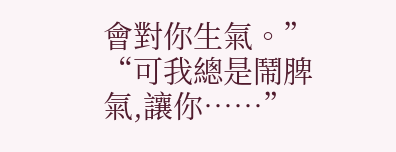會對你生氣。”
“可我總是鬧脾氣,讓你……”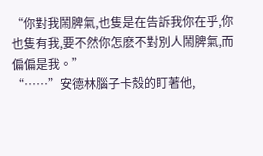“你對我鬧脾氣,也隻是在告訴我你在乎,你也隻有我,要不然你怎麽不對別人鬧脾氣,而偏偏是我。”
“……”安德林腦子卡殼的盯著他,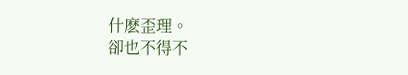什麽歪理。
卻也不得不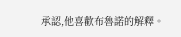承認,他喜歡布魯諾的解釋。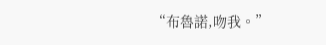“布魯諾,吻我。”